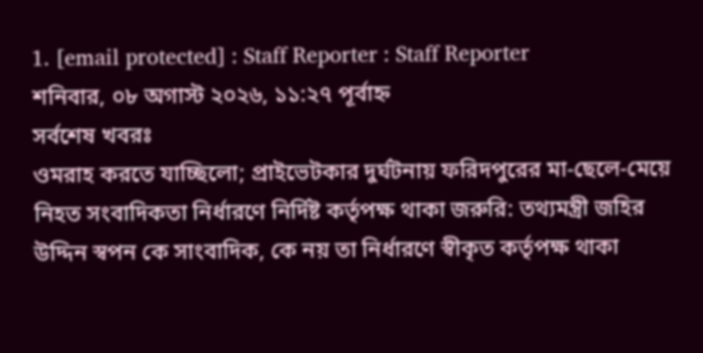1. [email protected] : Staff Reporter : Staff Reporter
শনিবার, ০৮ অগাস্ট ২০২৬, ১১:২৭ পূর্বাহ্ন
সর্বশেষ খবরঃ
ওমরাহ করতে যাচ্ছিলো; প্রাইভেটকার দুর্ঘটনায় ফরিদপুরের মা-ছেলে-মেয়ে নিহত সংবাদিকতা নির্ধারণে নির্দিষ্ট কর্তৃপক্ষ থাকা জরুরি: তথ্যমন্ত্রী জহির উদ্দিন স্বপন কে সাংবাদিক, কে নয় তা নির্ধারণে স্বীকৃত কর্তৃপক্ষ থাকা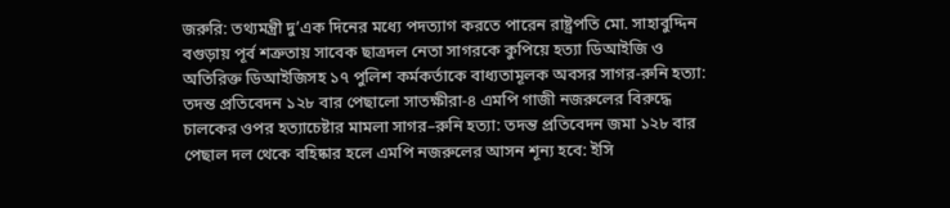জরুরি: তথ্যমন্ত্রী দু’এক দিনের মধ্যে পদত্যাগ করতে পারেন রাষ্ট্রপতি মো. সাহাবুদ্দিন বগুড়ায় পূর্ব শত্রুতায় সাবেক ছাত্রদল নেতা সাগরকে কুপিয়ে হত্যা ডিআইজি ও অতিরিক্ত ডিআইজিসহ ১৭ পুলিশ কর্মকর্তাকে বাধ্যতামূলক অবসর সাগর-রুনি হত্যা: তদন্ত প্রতিবেদন ১২৮ বার পেছালো সাতক্ষীরা-৪ এমপি গাজী নজরুলের বিরুদ্ধে চালকের ওপর হত্যাচেষ্টার মামলা সাগর–রুনি হত্যা: তদন্ত প্রতিবেদন জমা ১২৮ বার পেছাল দল থেকে বহিষ্কার হলে এমপি নজরুলের আসন শূন্য হবে: ইসি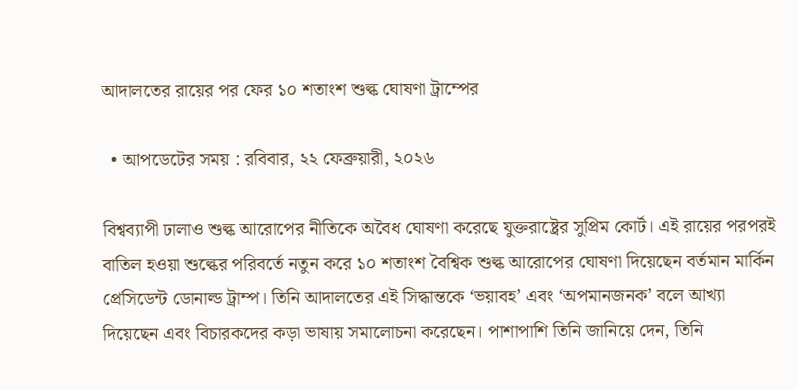আদালতের রায়ের পর ফের ১০ শতাংশ শুল্ক ঘোষণা ট্রাম্পের

  • আপডেটের সময় : রবিবার, ২২ ফেব্রুয়ারী, ২০২৬

বিশ্বব্যাপী ঢালাও শুল্ক আরোপের নীতিকে অবৈধ ঘোষণা করেছে যুক্তরাষ্ট্রের সুপ্রিম কোর্ট। এই রায়ের পরপরই বাতিল হওয়া শুল্কের পরিবর্তে নতুন করে ১০ শতাংশ বৈশ্বিক শুল্ক আরোপের ঘোষণা দিয়েছেন বর্তমান মার্কিন প্রেসিডেন্ট ডোনাল্ড ট্রাম্প। তিনি আদালতের এই সিদ্ধান্তকে ‘ভয়াবহ’ এবং ‘অপমানজনক’ বলে আখ্যা দিয়েছেন এবং বিচারকদের কড়া ভাষায় সমালোচনা করেছেন। পাশাপাশি তিনি জানিয়ে দেন, তিনি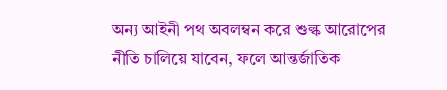অন্য আইনী পথ অবলম্বন করে শুল্ক আরোপের নীতি চালিয়ে যাবেন, ফলে আন্তর্জাতিক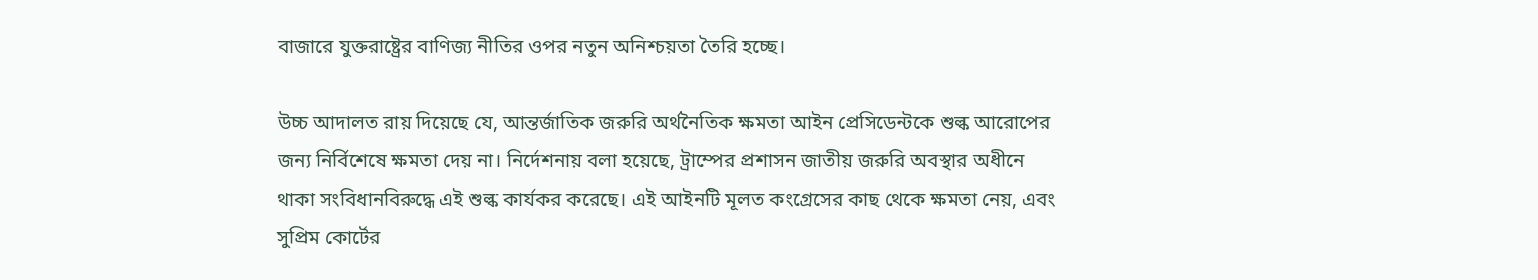বাজারে যুক্তরাষ্ট্রের বাণিজ্য নীতির ওপর নতুন অনিশ্চয়তা তৈরি হচ্ছে।

উচ্চ আদালত রায় দিয়েছে যে, আন্তর্জাতিক জরুরি অর্থনৈতিক ক্ষমতা আইন প্রেসিডেন্টকে শুল্ক আরোপের জন্য নির্বিশেষে ক্ষমতা দেয় না। নির্দেশনায় বলা হয়েছে, ট্রাম্পের প্রশাসন জাতীয় জরুরি অবস্থার অধীনে থাকা সংবিধানবিরুদ্ধে এই শুল্ক কার্যকর করেছে। এই আইনটি মূলত কংগ্রেসের কাছ থেকে ক্ষমতা নেয়, এবং সুপ্রিম কোর্টের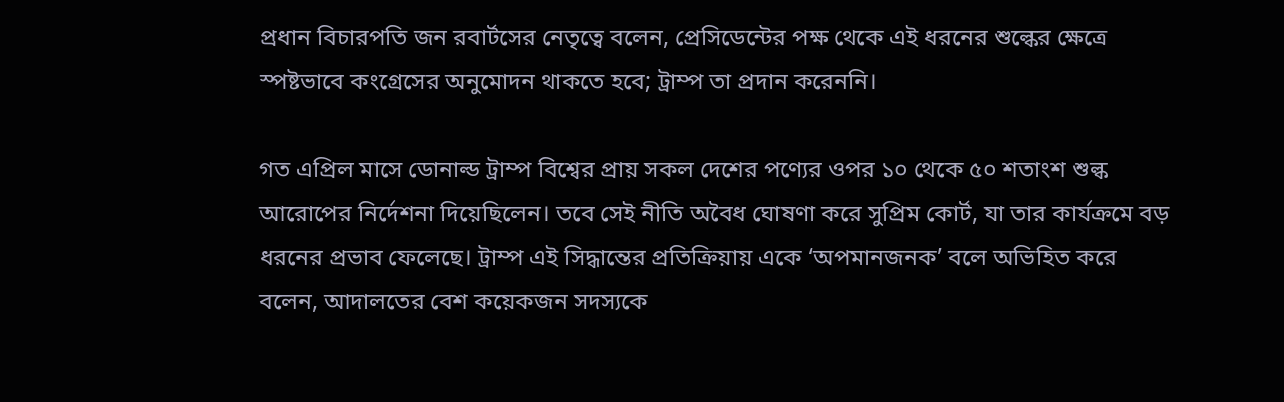প্রধান বিচারপতি জন রবার্টসের নেতৃত্বে বলেন, প্রেসিডেন্টের পক্ষ থেকে এই ধরনের শুল্কের ক্ষেত্রে স্পষ্টভাবে কংগ্রেসের অনুমোদন থাকতে হবে; ট্রাম্প তা প্রদান করেননি।

গত এপ্রিল মাসে ডোনাল্ড ট্রাম্প বিশ্বের প্রায় সকল দেশের পণ্যের ওপর ১০ থেকে ৫০ শতাংশ শুল্ক আরোপের নির্দেশনা দিয়েছিলেন। তবে সেই নীতি অবৈধ ঘোষণা করে সুপ্রিম কোর্ট, যা তার কার্যক্রমে বড় ধরনের প্রভাব ফেলেছে। ট্রাম্প এই সিদ্ধান্তের প্রতিক্রিয়ায় একে ‘অপমানজনক’ বলে অভিহিত করে বলেন, আদালতের বেশ কয়েকজন সদস্যকে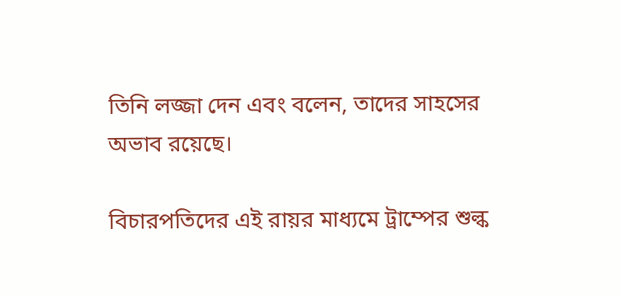তিনি লজ্জা দেন এবং বলেন, তাদের সাহসের অভাব রয়েছে।

বিচারপতিদের এই রায়র মাধ্যমে ট্রাম্পের শুল্ক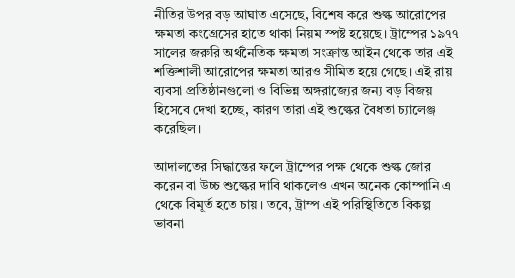নীতির উপর বড় আঘাত এসেছে, বিশেষ করে শুল্ক আরোপের ক্ষমতা কংগ্রেসের হাতে থাকা নিয়ম স্পষ্ট হয়েছে। ট্রাম্পের ১৯৭৭ সালের জরুরি অর্থনৈতিক ক্ষমতা সংক্রান্ত আইন থেকে তার এই শক্তিশালী আরোপের ক্ষমতা আরও সীমিত হয়ে গেছে। এই রায় ব্যবসা প্রতিষ্ঠানগুলো ও বিভিন্ন অঙ্গরাজ্যের জন্য বড় বিজয় হিসেবে দেখা হচ্ছে, কারণ তারা এই শুল্কের বৈধতা চ্যালেঞ্জ করেছিল।

আদালতের সিদ্ধান্তের ফলে ট্রাম্পের পক্ষ থেকে শুল্ক জোর করেন বা উচ্চ শুল্কের দাবি থাকলেও এখন অনেক কোম্পানি এ থেকে বিমূর্ত হতে চায়। তবে, ট্রাম্প এই পরিস্থিতিতে বিকল্প ভাবনা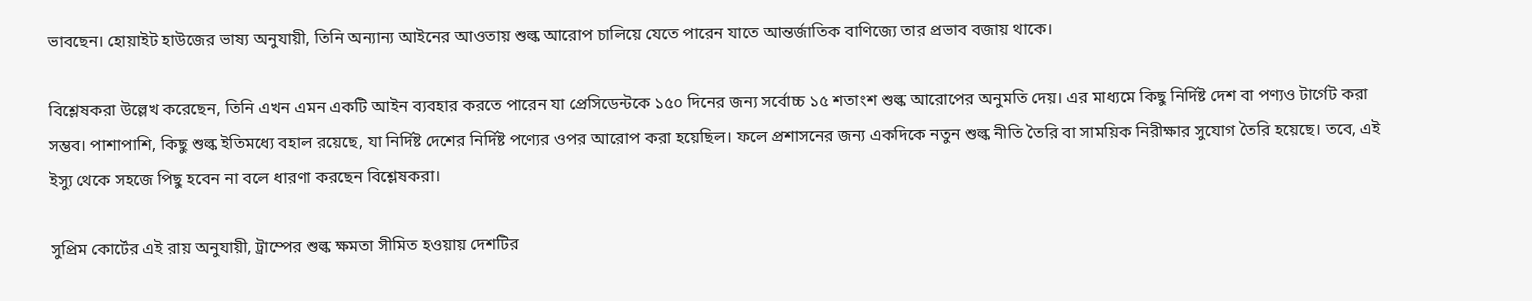ভাবছেন। হোয়াইট হাউজের ভাষ্য অনুযায়ী, তিনি অন্যান্য আইনের আওতায় শুল্ক আরোপ চালিয়ে যেতে পারেন যাতে আন্তর্জাতিক বাণিজ্যে তার প্রভাব বজায় থাকে।

বিশ্লেষকরা উল্লেখ করেছেন, তিনি এখন এমন একটি আইন ব্যবহার করতে পারেন যা প্রেসিডেন্টকে ১৫০ দিনের জন্য সর্বোচ্চ ১৫ শতাংশ শুল্ক আরোপের অনুমতি দেয়। এর মাধ্যমে কিছু নির্দিষ্ট দেশ বা পণ্যও টার্গেট করা সম্ভব। পাশাপাশি, কিছু শুল্ক ইতিমধ্যে বহাল রয়েছে, যা নির্দিষ্ট দেশের নির্দিষ্ট পণ্যের ওপর আরোপ করা হয়েছিল। ফলে প্রশাসনের জন্য একদিকে নতুন শুল্ক নীতি তৈরি বা সাময়িক নিরীক্ষার সুযোগ তৈরি হয়েছে। তবে, এই ইস্যু থেকে সহজে পিছু হবেন না বলে ধারণা করছেন বিশ্লেষকরা।

সুপ্রিম কোর্টের এই রায় অনুযায়ী, ট্রাম্পের শুল্ক ক্ষমতা সীমিত হওয়ায় দেশটির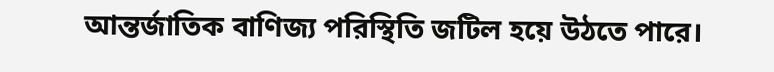আন্তর্জাতিক বাণিজ্য পরিস্থিতি জটিল হয়ে উঠতে পারে।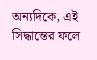অন্যদিকে, এই সিদ্ধান্তের ফলে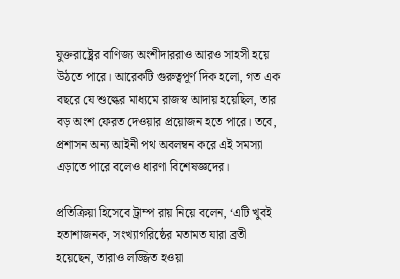যুক্তরাষ্ট্রের বাণিজ্য অংশীদাররাও আরও সাহসী হয়ে উঠতে পারে। আরেকটি গুরুত্বপূর্ণ দিক হলো, গত এক বছরে যে শুল্কের মাধ্যমে রাজস্ব আদায় হয়েছিল, তার বড় অংশ ফেরত দেওয়ার প্রয়োজন হতে পারে। তবে, প্রশাসন অন্য আইনী পথ অবলম্বন করে এই সমস্যা এড়াতে পারে বলেও ধারণা বিশেষজ্ঞদের।

প্রতিক্রিয়া হিসেবে ট্রাম্প রায় নিয়ে বলেন, ‘এটি খুবই হতাশাজনক, সংখ্যাগরিষ্ঠের মতামত যারা ব্রতী হয়েছেন, তারাও লজ্জিত হওয়া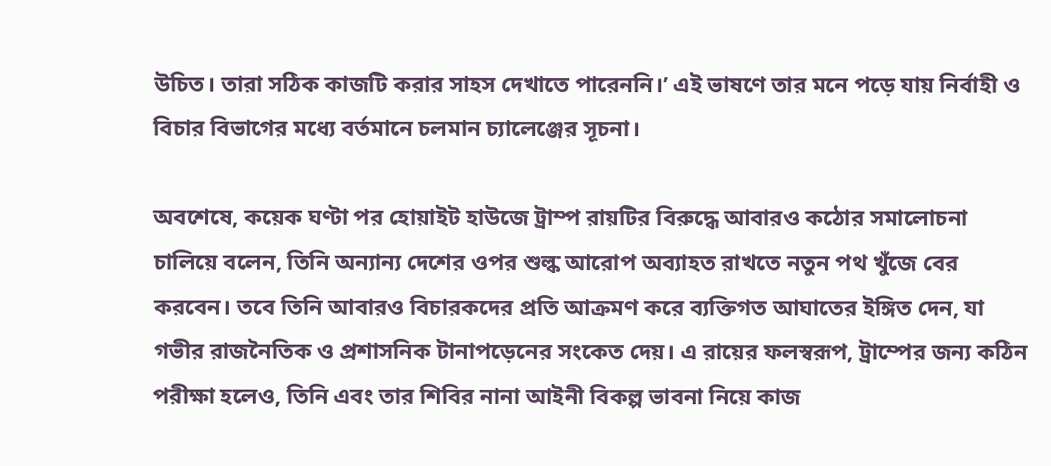উচিত। তারা সঠিক কাজটি করার সাহস দেখাতে পারেননি।’ এই ভাষণে তার মনে পড়ে যায় নির্বাহী ও বিচার বিভাগের মধ্যে বর্তমানে চলমান চ্যালেঞ্জের সূচনা।

অবশেষে, কয়েক ঘণ্টা পর হোয়াইট হাউজে ট্রাম্প রায়টির বিরুদ্ধে আবারও কঠোর সমালোচনা চালিয়ে বলেন, তিনি অন্যান্য দেশের ওপর শুল্ক আরোপ অব্যাহত রাখতে নতুন পথ খুঁজে বের করবেন। তবে তিনি আবারও বিচারকদের প্রতি আক্রমণ করে ব্যক্তিগত আঘাতের ইঙ্গিত দেন, যা গভীর রাজনৈতিক ও প্রশাসনিক টানাপড়েনের সংকেত দেয়। এ রায়ের ফলস্বরূপ, ট্রাম্পের জন্য কঠিন পরীক্ষা হলেও, তিনি এবং তার শিবির নানা আইনী বিকল্প ভাবনা নিয়ে কাজ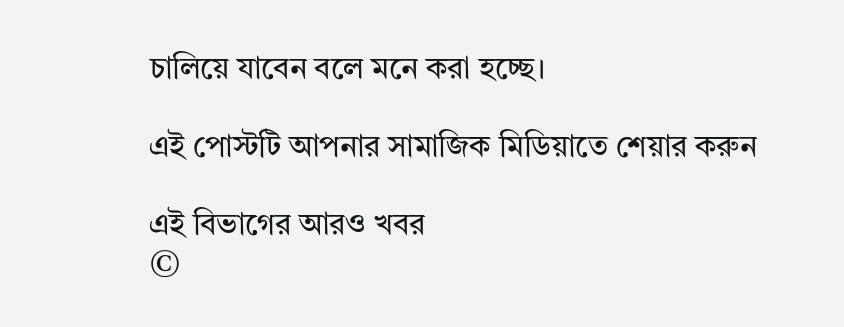চালিয়ে যাবেন বলে মনে করা হচ্ছে।

এই পোস্টটি আপনার সামাজিক মিডিয়াতে শেয়ার করুন

এই বিভাগের আরও খবর
©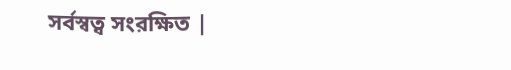সর্বস্বত্ব সংরক্ষিত |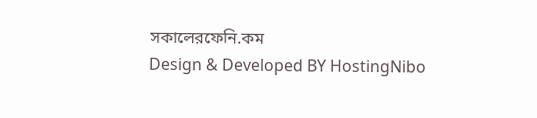সকালেরফেনি.কম
Design & Developed BY HostingNibo